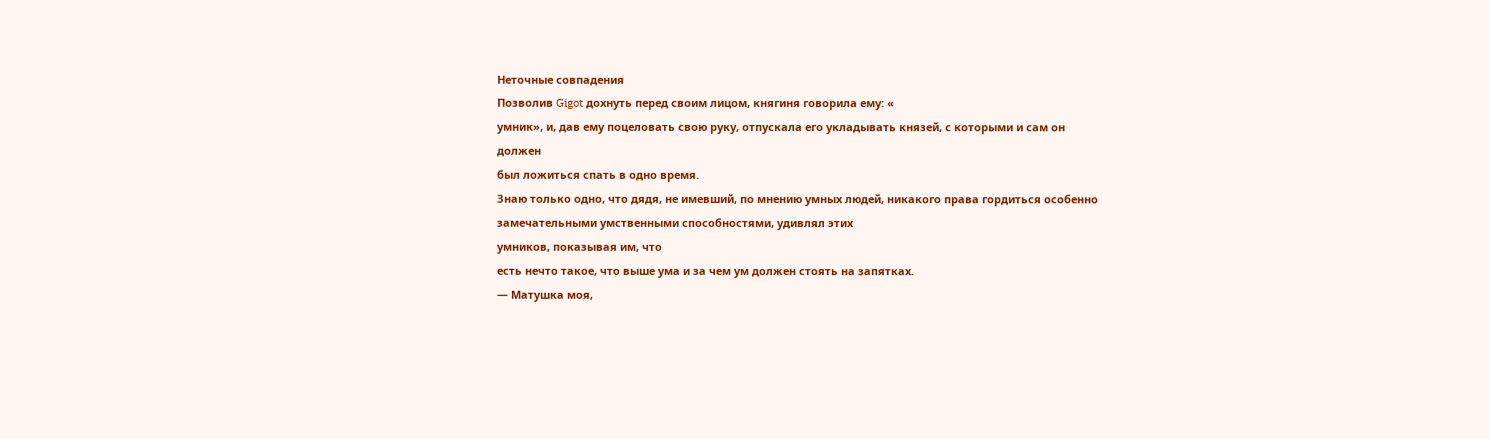Неточные совпадения
Позволив Gigot дохнуть перед своим лицом, княгиня говорила ему: «
умник», и, дав ему поцеловать свою руку, отпускала его укладывать князей, с которыми и сам он должен
был ложиться спать в одно время.
Знаю только одно, что дядя, не имевший, по мнению умных людей, никакого права гордиться особенно замечательными умственными способностями, удивлял этих
умников, показывая им, что
есть нечто такое, что выше ума и за чем ум должен стоять на запятках.
— Матушка моя,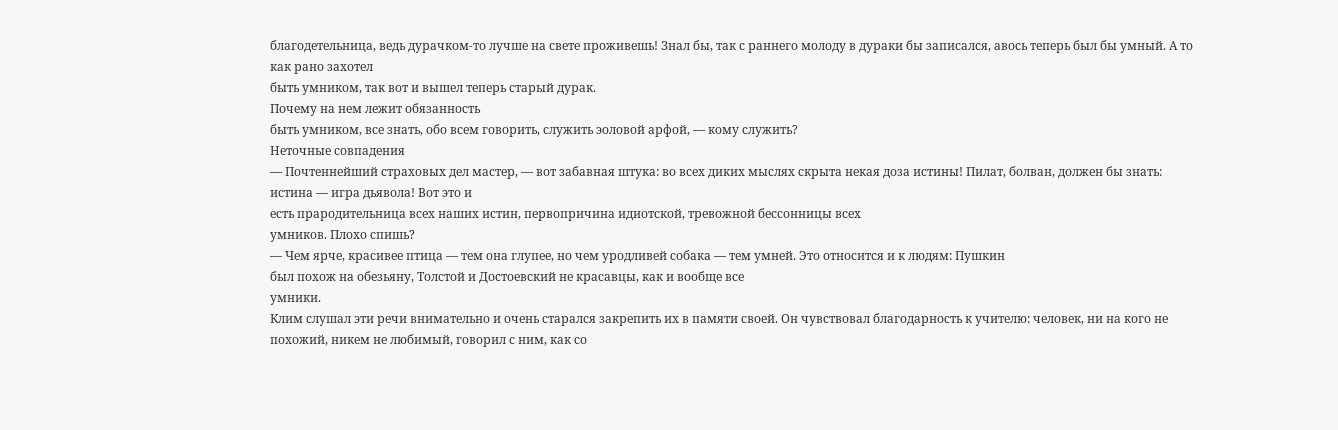благодетельница, ведь дурачком-то лучше на свете проживешь! Знал бы, так с раннего молоду в дураки бы записался, авось теперь был бы умный. А то как рано захотел
быть умником, так вот и вышел теперь старый дурак.
Почему на нем лежит обязанность
быть умником, все знать, обо всем говорить, служить эоловой арфой, — кому служить?
Неточные совпадения
— Почтеннейший страховых дел мастер, — вот забавная штука: во всех диких мыслях скрыта некая доза истины! Пилат, болван, должен бы знать: истина — игра дьявола! Вот это и
есть прародительница всех наших истин, первопричина идиотской, тревожной бессонницы всех
умников. Плохо спишь?
— Чем ярче, красивее птица — тем она глупее, но чем уродливей собака — тем умней. Это относится и к людям: Пушкин
был похож на обезьяну, Толстой и Достоевский не красавцы, как и вообще все
умники.
Клим слушал эти речи внимательно и очень старался закрепить их в памяти своей. Он чувствовал благодарность к учителю: человек, ни на кого не похожий, никем не любимый, говорил с ним, как со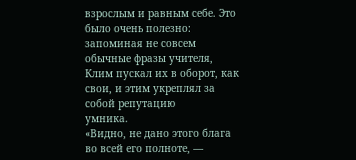взрослым и равным себе. Это
было очень полезно: запоминая не совсем обычные фразы учителя, Клим пускал их в оборот, как свои, и этим укреплял за собой репутацию
умника.
«Видно, не дано этого блага во всей его полноте, —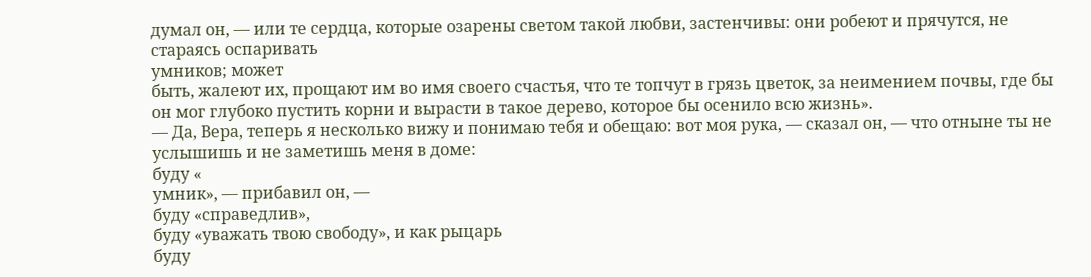думал он, — или те сердца, которые озарены светом такой любви, застенчивы: они робеют и прячутся, не стараясь оспаривать
умников; может
быть, жалеют их, прощают им во имя своего счастья, что те топчут в грязь цветок, за неимением почвы, где бы он мог глубоко пустить корни и вырасти в такое дерево, которое бы осенило всю жизнь».
— Да, Вера, теперь я несколько вижу и понимаю тебя и обещаю: вот моя рука, — сказал он, — что отныне ты не услышишь и не заметишь меня в доме:
буду «
умник», — прибавил он, —
буду «справедлив»,
буду «уважать твою свободу», и как рыцарь
буду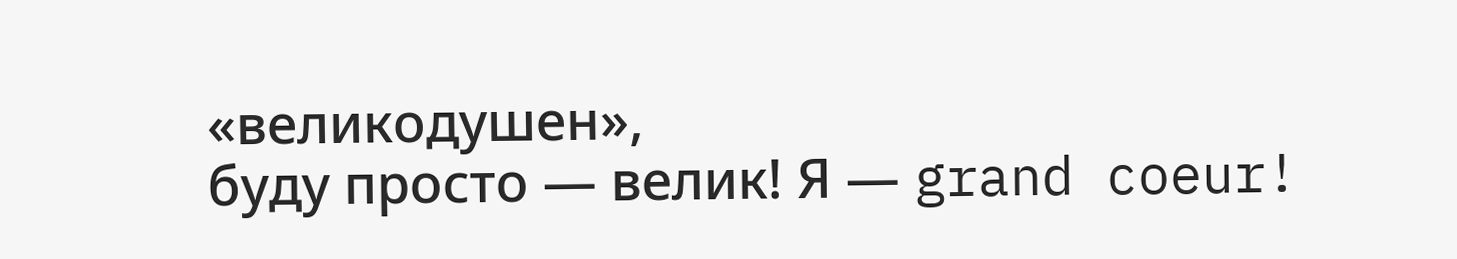«великодушен»,
буду просто — велик! Я — grand coeur!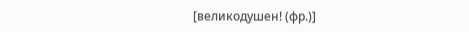[великодушен! (фр.)]